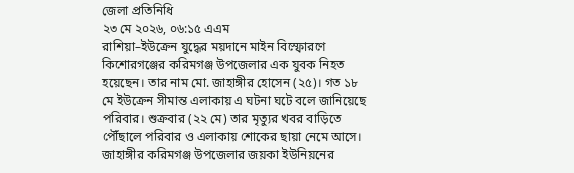জেলা প্রতিনিধি
২৩ মে ২০২৬, ০৬:১৫ এএম
রাশিয়া–ইউক্রেন যুদ্ধের ময়দানে মাইন বিস্ফোরণে কিশোরগঞ্জের করিমগঞ্জ উপজেলার এক যুবক নিহত হয়েছেন। তার নাম মো. জাহাঙ্গীর হোসেন (২৫)। গত ১৮ মে ইউক্রেন সীমান্ত এলাকায় এ ঘটনা ঘটে বলে জানিয়েছে পরিবার। শুক্রবার (২২ মে) তার মৃত্যুর খবর বাড়িতে পৌঁছালে পরিবার ও এলাকায় শোকের ছায়া নেমে আসে।
জাহাঙ্গীর করিমগঞ্জ উপজেলার জয়কা ইউনিয়নের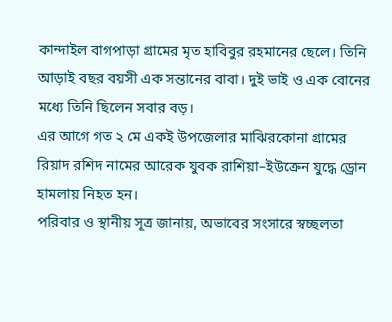কান্দাইল বাগপাড়া গ্রামের মৃত হাবিবুর রহমানের ছেলে। তিনি আড়াই বছর বয়সী এক সন্তানের বাবা। দুই ভাই ও এক বোনের মধ্যে তিনি ছিলেন সবার বড়।
এর আগে গত ২ মে একই উপজেলার মাঝিরকোনা গ্রামের রিয়াদ রশিদ নামের আরেক যুবক রাশিয়া–ইউক্রেন যুদ্ধে ড্রোন হামলায় নিহত হন।
পরিবার ও স্থানীয় সূত্র জানায়, অভাবের সংসারে স্বচ্ছলতা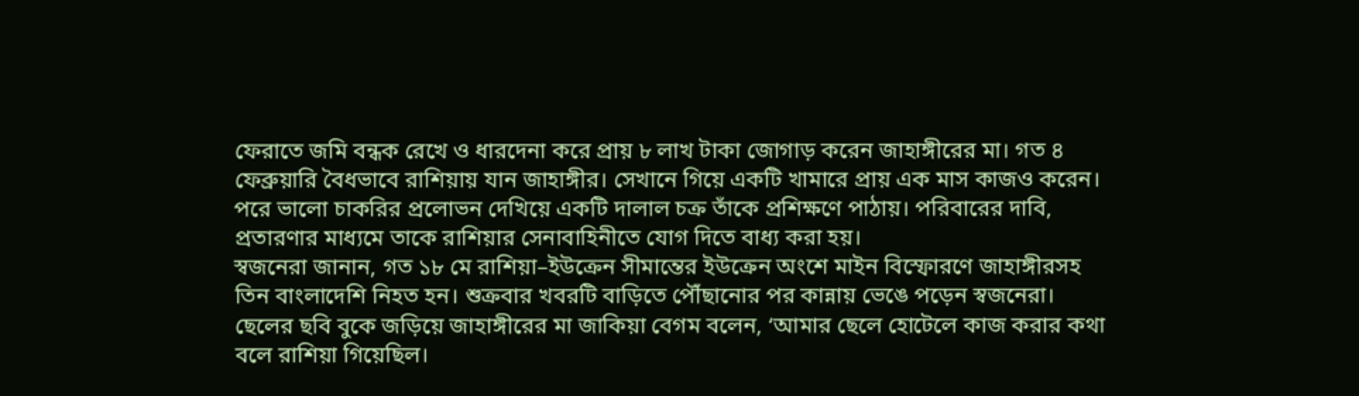ফেরাতে জমি বন্ধক রেখে ও ধারদেনা করে প্রায় ৮ লাখ টাকা জোগাড় করেন জাহাঙ্গীরের মা। গত ৪ ফেব্রুয়ারি বৈধভাবে রাশিয়ায় যান জাহাঙ্গীর। সেখানে গিয়ে একটি খামারে প্রায় এক মাস কাজও করেন।
পরে ভালো চাকরির প্রলোভন দেখিয়ে একটি দালাল চক্র তাঁকে প্রশিক্ষণে পাঠায়। পরিবারের দাবি, প্রতারণার মাধ্যমে তাকে রাশিয়ার সেনাবাহিনীতে যোগ দিতে বাধ্য করা হয়।
স্বজনেরা জানান, গত ১৮ মে রাশিয়া–ইউক্রেন সীমান্তের ইউক্রেন অংশে মাইন বিস্ফোরণে জাহাঙ্গীরসহ তিন বাংলাদেশি নিহত হন। শুক্রবার খবরটি বাড়িতে পৌঁছানোর পর কান্নায় ভেঙে পড়েন স্বজনেরা।
ছেলের ছবি বুকে জড়িয়ে জাহাঙ্গীরের মা জাকিয়া বেগম বলেন, ‘আমার ছেলে হোটেলে কাজ করার কথা বলে রাশিয়া গিয়েছিল।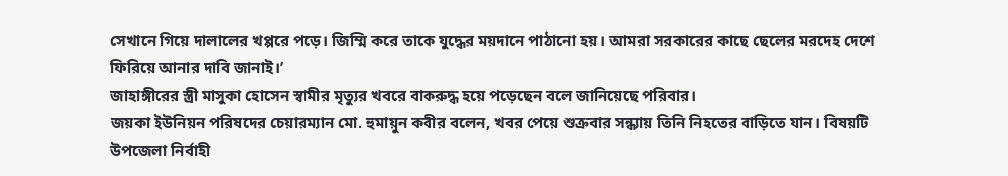সেখানে গিয়ে দালালের খপ্পরে পড়ে। জিম্মি করে তাকে যুদ্ধের ময়দানে পাঠানো হয়। আমরা সরকারের কাছে ছেলের মরদেহ দেশে ফিরিয়ে আনার দাবি জানাই।’
জাহাঙ্গীরের স্ত্রী মাসুকা হোসেন স্বামীর মৃত্যুর খবরে বাকরুদ্ধ হয়ে পড়েছেন বলে জানিয়েছে পরিবার।
জয়কা ইউনিয়ন পরিষদের চেয়ারম্যান মো. হুমায়ুন কবীর বলেন, খবর পেয়ে শুক্রবার সন্ধ্যায় তিনি নিহতের বাড়িতে যান। বিষয়টি উপজেলা নির্বাহী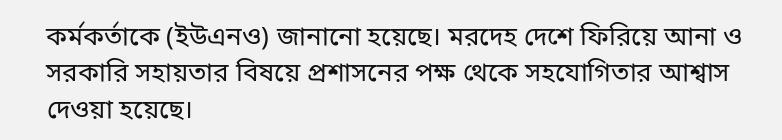কর্মকর্তাকে (ইউএনও) জানানো হয়েছে। মরদেহ দেশে ফিরিয়ে আনা ও সরকারি সহায়তার বিষয়ে প্রশাসনের পক্ষ থেকে সহযোগিতার আশ্বাস দেওয়া হয়েছে।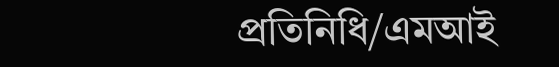প্রতিনিধি/এমআই